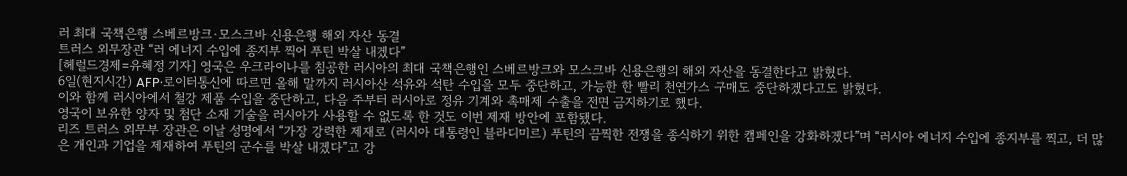러 최대 국책은행 스베르방크·모스크바 신용은행 해외 자산 동결
트러스 외무장관 “러 에너지 수입에 종지부 찍어 푸틴 박살 내겠다”
[헤럴드경제=유혜정 기자] 영국은 우크라이나를 침공한 러시아의 최대 국책은행인 스베르방크와 모스크바 신용은행의 해외 자산을 동결한다고 밝혔다.
6일(현지시간) AFP·로이터통신에 따르면 올해 말까지 러시아산 석유와 석탄 수입을 모두 중단하고, 가능한 한 빨리 천연가스 구매도 중단하겠다고도 밝혔다.
이와 함께 러시아에서 철강 제품 수입을 중단하고, 다음 주부터 러시아로 정유 기계와 촉매제 수출을 전면 금지하기로 했다.
영국이 보유한 양자 및 첨단 소재 기술을 러시아가 사용할 수 없도록 한 것도 이번 제재 방안에 포함됐다.
리즈 트러스 외무부 장관은 이날 성명에서 “가장 강력한 제재로 (러시아 대통령인 블라디미르) 푸틴의 끔찍한 전쟁을 종식하기 위한 캠페인을 강화하겠다”며 “러시아 에너지 수입에 종지부를 찍고, 더 많은 개인과 기업을 제재하여 푸틴의 군수를 박살 내겠다”고 강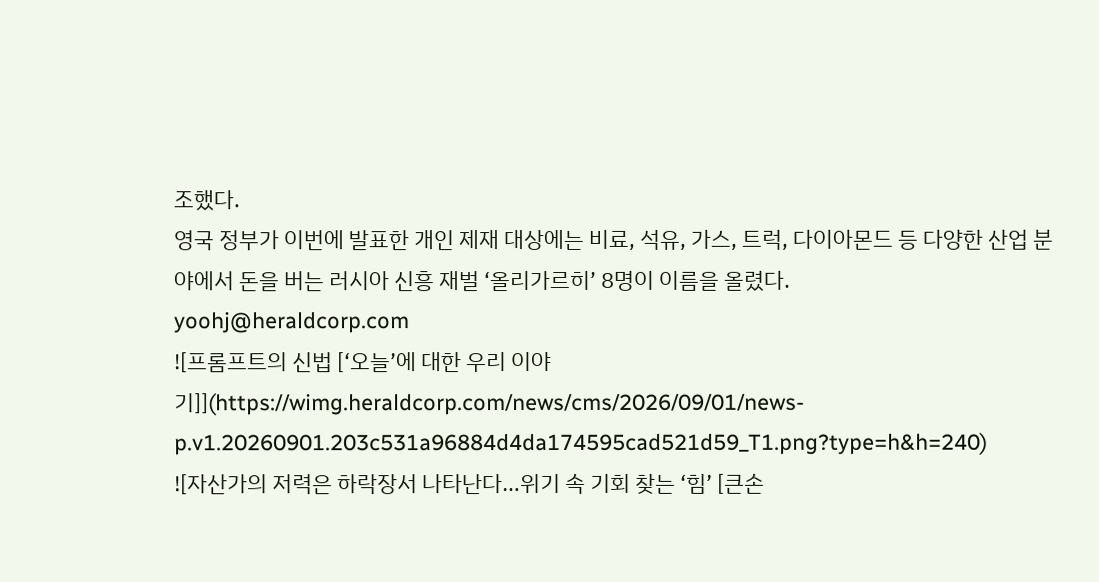조했다.
영국 정부가 이번에 발표한 개인 제재 대상에는 비료, 석유, 가스, 트럭, 다이아몬드 등 다양한 산업 분야에서 돈을 버는 러시아 신흥 재벌 ‘올리가르히’ 8명이 이름을 올렸다.
yoohj@heraldcorp.com
![프롬프트의 신법 [‘오늘’에 대한 우리 이야기]](https://wimg.heraldcorp.com/news/cms/2026/09/01/news-p.v1.20260901.203c531a96884d4da174595cad521d59_T1.png?type=h&h=240)
![자산가의 저력은 하락장서 나타난다…위기 속 기회 찾는 ‘힘’ [큰손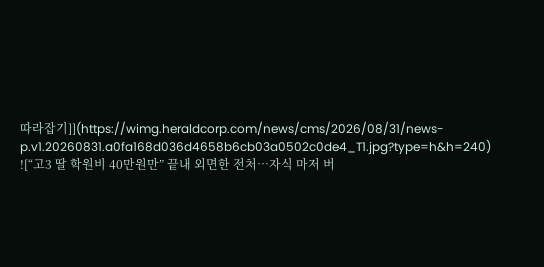따라잡기]](https://wimg.heraldcorp.com/news/cms/2026/08/31/news-p.v1.20260831.a0fa168d036d4658b6cb03a0502c0de4_T1.jpg?type=h&h=240)
![“고3 딸 학원비 40만원만” 끝내 외면한 전처…자식 마저 버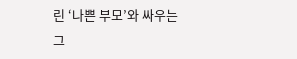린 ‘나쁜 부모’와 싸우는 그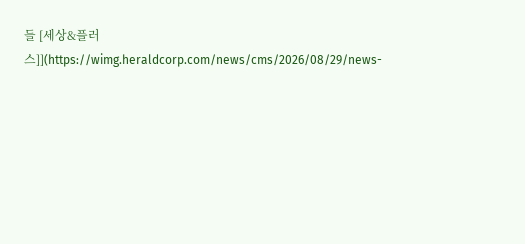들 [세상&플러스]](https://wimg.heraldcorp.com/news/cms/2026/08/29/news-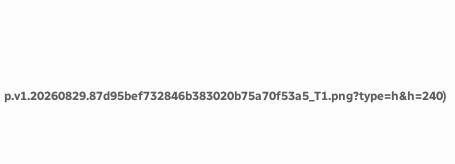p.v1.20260829.87d95bef732846b383020b75a70f53a5_T1.png?type=h&h=240)